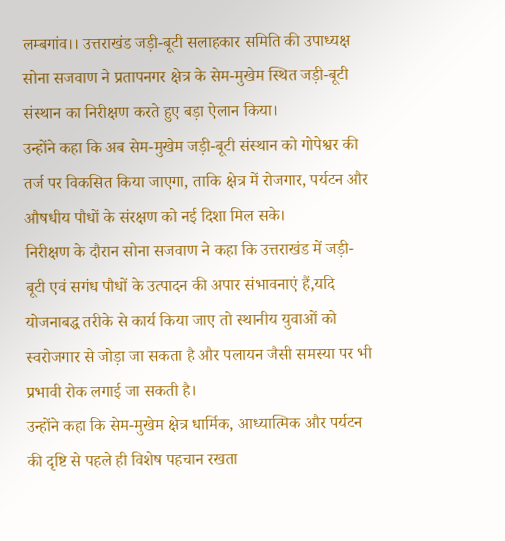लम्बगांव।। उत्तराखंड जड़ी-बूटी सलाहकार समिति की उपाध्यक्ष सोना सजवाण ने प्रतापनगर क्षेत्र के सेम-मुखेम स्थित जड़ी-बूटी संस्थान का निरीक्षण करते हुए बड़ा ऐलान किया।
उन्होंने कहा कि अब सेम-मुखेम जड़ी-बूटी संस्थान को गोपेश्वर की तर्ज पर विकसित किया जाएगा, ताकि क्षेत्र में रोजगार, पर्यटन और औषधीय पौधों के संरक्षण को नई दिशा मिल सके।
निरीक्षण के दौरान सोना सजवाण ने कहा कि उत्तराखंड में जड़ी-बूटी एवं सगंध पौधों के उत्पादन की अपार संभावनाएं हैं,यदि योजनाबद्ध तरीके से कार्य किया जाए तो स्थानीय युवाओं को स्वरोजगार से जोड़ा जा सकता है और पलायन जैसी समस्या पर भी प्रभावी रोक लगाई जा सकती है।
उन्होंने कहा कि सेम-मुखेम क्षेत्र धार्मिक, आध्यात्मिक और पर्यटन की दृष्टि से पहले ही विशेष पहचान रखता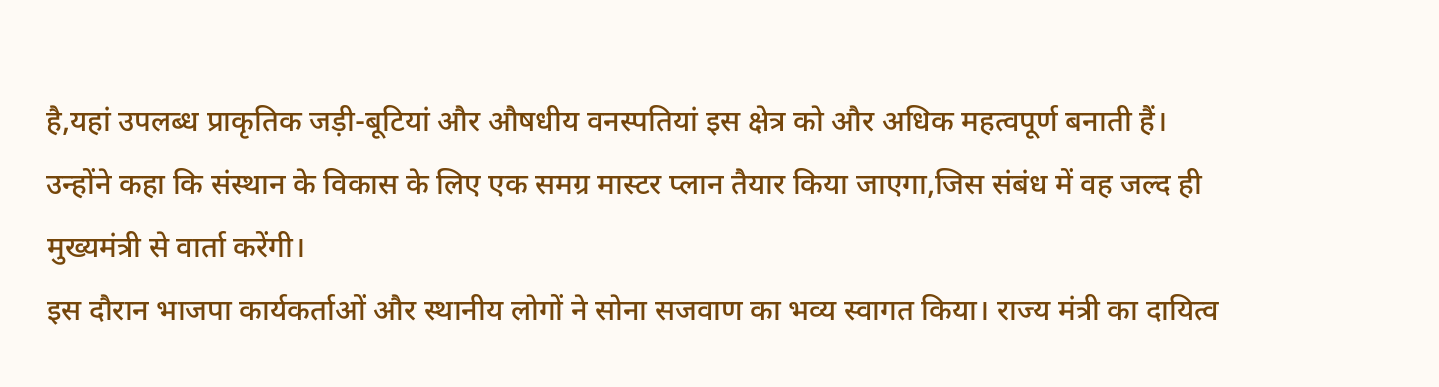है,यहां उपलब्ध प्राकृतिक जड़ी-बूटियां और औषधीय वनस्पतियां इस क्षेत्र को और अधिक महत्वपूर्ण बनाती हैं।
उन्होंने कहा कि संस्थान के विकास के लिए एक समग्र मास्टर प्लान तैयार किया जाएगा,जिस संबंध में वह जल्द ही मुख्यमंत्री से वार्ता करेंगी।
इस दौरान भाजपा कार्यकर्ताओं और स्थानीय लोगों ने सोना सजवाण का भव्य स्वागत किया। राज्य मंत्री का दायित्व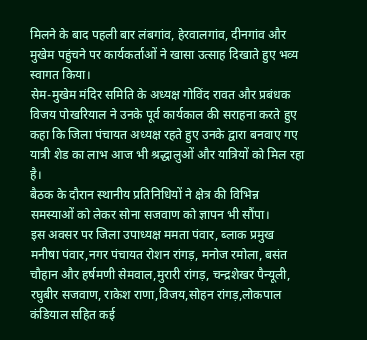मिलने के बाद पहली बार लंबगांव, हेरवालगांव, दीनगांव और मुखेम पहुंचने पर कार्यकर्ताओं ने खासा उत्साह दिखाते हुए भव्य स्वागत किया।
सेम-मुखेम मंदिर समिति के अध्यक्ष गोविंद रावत और प्रबंधक विजय पोखरियाल ने उनके पूर्व कार्यकाल की सराहना करते हुए कहा कि जिला पंचायत अध्यक्ष रहते हुए उनके द्वारा बनवाए गए यात्री शेड का लाभ आज भी श्रद्धालुओं और यात्रियों को मिल रहा है।
बैठक के दौरान स्थानीय प्रतिनिधियों ने क्षेत्र की विभिन्न समस्याओं को लेकर सोना सजवाण को ज्ञापन भी सौंपा।
इस अवसर पर जिला उपाध्यक्ष ममता पंवार, ब्लाक प्रमुख मनीषा पंवार,नगर पंचायत रोशन रांगड़, मनोज रमोला, बसंत चौहान और हर्षमणी सेमवाल,मुरारी रांगड़, चन्द्रशेखर पैन्यूली, रघुबीर सजवाण, राकेश राणा,विजय,सोहन रांगड़,लोकपाल कंडियाल सहित कई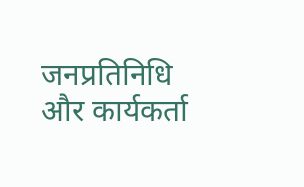जनप्रतिनिधि और कार्यकर्ता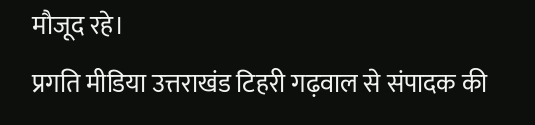मौजूद रहे।
प्रगति मीडिया उत्तराखंड टिहरी गढ़वाल से संपादक की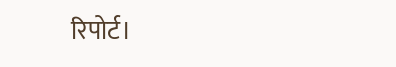रिपोर्ट।